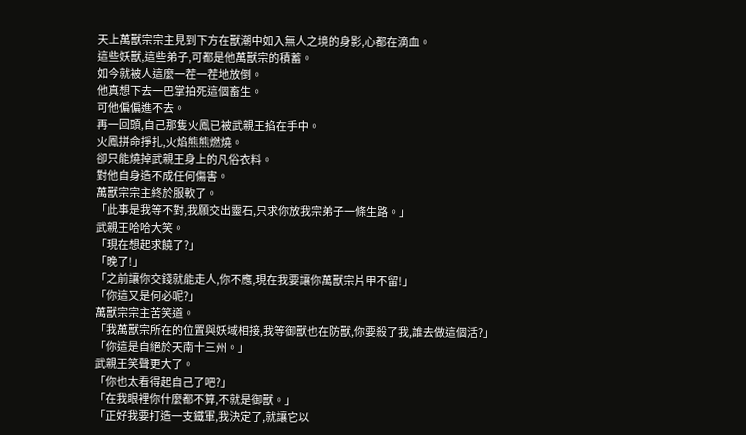天上萬獸宗宗主見到下方在獸潮中如入無人之境的身影,心都在滴血。
這些妖獸,這些弟子,可都是他萬獸宗的積蓄。
如今就被人這麼一茬一茬地放倒。
他真想下去一巴掌拍死這個畜生。
可他偏偏進不去。
再一回頭,自己那隻火鳳已被武親王掐在手中。
火鳳拼命掙扎,火焰熊熊燃燒。
卻只能燒掉武親王身上的凡俗衣料。
對他自身造不成任何傷害。
萬獸宗宗主終於服軟了。
「此事是我等不對,我願交出靈石,只求你放我宗弟子一條生路。」
武親王哈哈大笑。
「現在想起求饒了?」
「晚了!」
「之前讓你交錢就能走人,你不應,現在我要讓你萬獸宗片甲不留!」
「你這又是何必呢?」
萬獸宗宗主苦笑道。
「我萬獸宗所在的位置與妖域相接,我等御獸也在防獸,你要殺了我,誰去做這個活?」
「你這是自絕於天南十三州。」
武親王笑聲更大了。
「你也太看得起自己了吧?」
「在我眼裡你什麼都不算,不就是御獸。」
「正好我要打造一支鐵軍,我決定了,就讓它以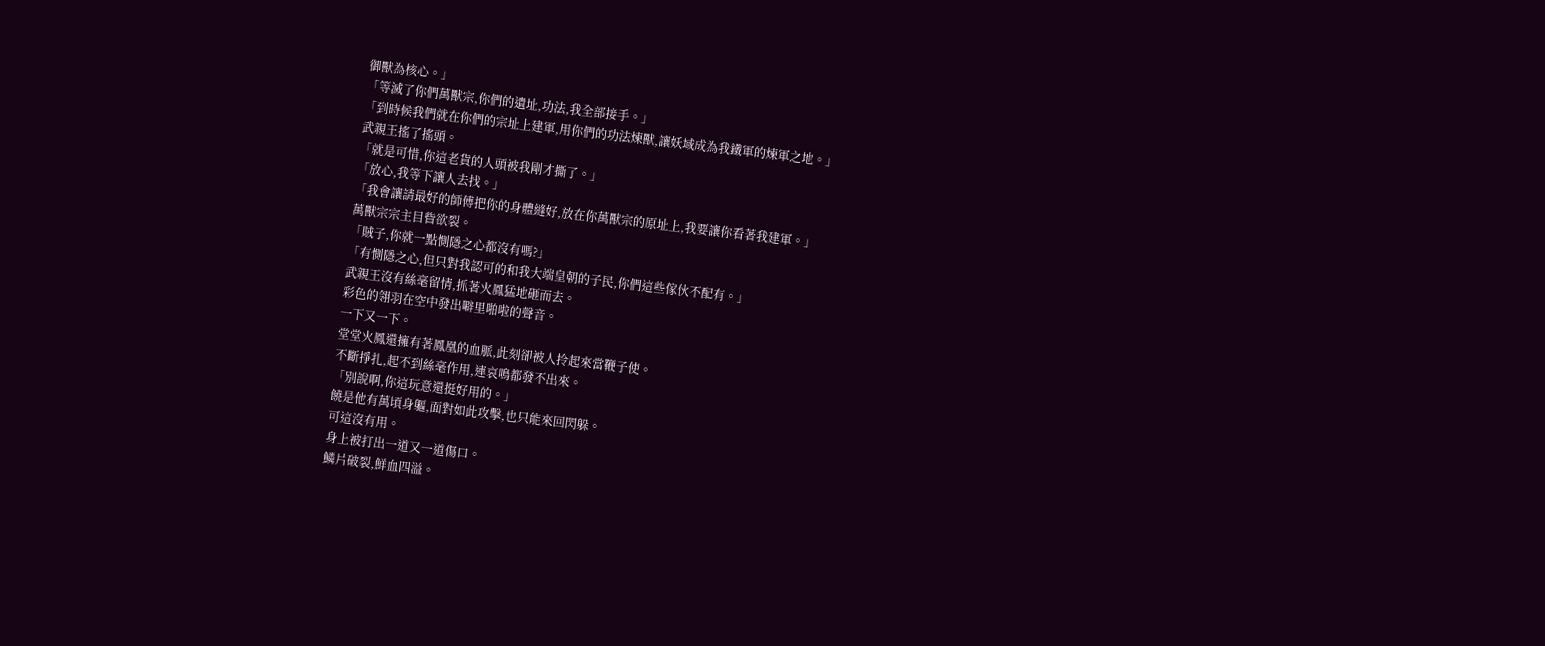御獸為核心。」
「等滅了你們萬獸宗,你們的遺址,功法,我全部接手。」
「到時候我們就在你們的宗址上建軍,用你們的功法煉獸,讓妖域成為我鐵軍的煉軍之地。」
武親王搖了搖頭。
「就是可惜,你這老貨的人頭被我剛才撕了。」
「放心,我等下讓人去找。」
「我會讓請最好的師傅把你的身體縫好,放在你萬獸宗的原址上,我要讓你看著我建軍。」
萬獸宗宗主目眥欲裂。
「賊子,你就一點惻隱之心都沒有嗎?」
「有惻隱之心,但只對我認可的和我大端皇朝的子民,你們這些傢伙不配有。」
武親王沒有絲毫留情,抓著火鳳猛地砸而去。
彩色的翎羽在空中發出噼里啪啦的聲音。
一下又一下。
堂堂火鳳還擁有著鳳凰的血脈,此刻卻被人拎起來當鞭子使。
不斷掙扎,起不到絲毫作用,連哀鳴都發不出來。
「別說啊,你這玩意還挺好用的。」
饒是他有萬頃身軀,面對如此攻擊,也只能來回閃躲。
可這沒有用。
身上被打出一道又一道傷口。
鱗片破裂,鮮血四溢。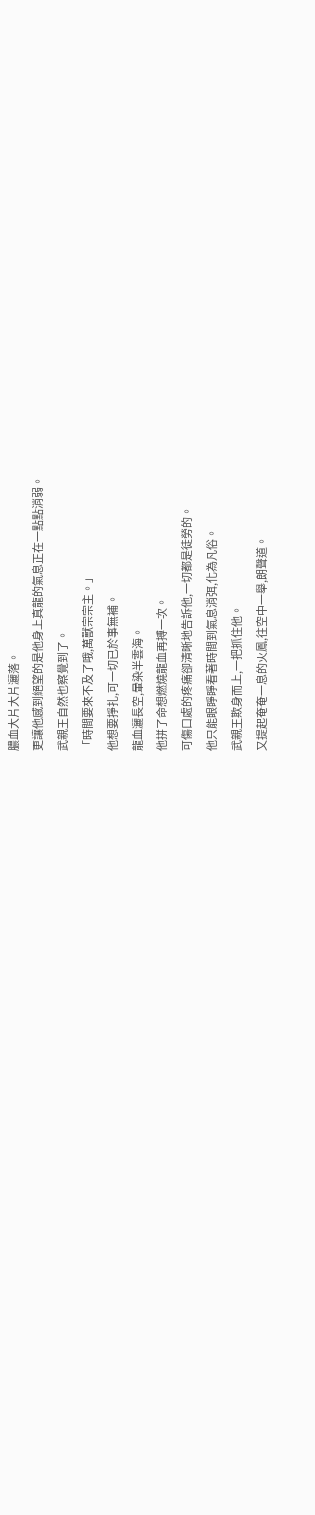膿血大片大片灑落。
更讓他感到絕望的是他身上真龍的氣息正在一點點消弱。
武親王自然也察覺到了。
「時間要來不及了哦,萬獸宗宗主。」
他想要掙扎,可一切已於事無補。
龍血灑長空,暈染半雲海。
他拼了命想燃燒龍血再搏一次。
可傷口處的疼痛卻清晰地告訴他,一切都是徒勞的。
他只能眼睜睜看著時間到氣息消弭,化為凡俗。
武親王欺身而上,一把抓住他。
又提起奄奄一息的火鳳,往空中一舉,朗聲道。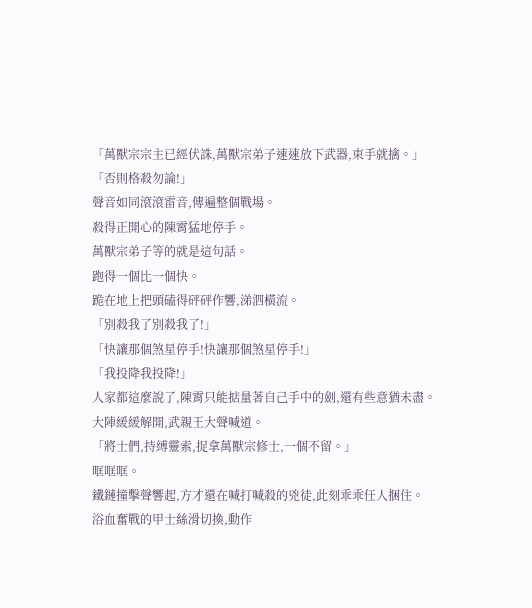「萬獸宗宗主已經伏誅,萬獸宗弟子速速放下武器,束手就擒。」
「否則格殺勿論!」
聲音如同滾滾雷音,傳遍整個戰場。
殺得正開心的陳霄猛地停手。
萬獸宗弟子等的就是這句話。
跑得一個比一個快。
跪在地上把頭磕得砰砰作響,涕泗橫流。
「別殺我了別殺我了!」
「快讓那個煞星停手!快讓那個煞星停手!」
「我投降我投降!」
人家都這麼說了,陳霄只能掂量著自己手中的劍,還有些意猶未盡。
大陣緩緩解開,武親王大聲喊道。
「將士們,持縛靈索,捉拿萬獸宗修士,一個不留。」
哐哐哐。
鐵鏈撞擊聲響起,方才還在喊打喊殺的兇徒,此刻乖乖任人捆住。
浴血奮戰的甲士絲滑切換,動作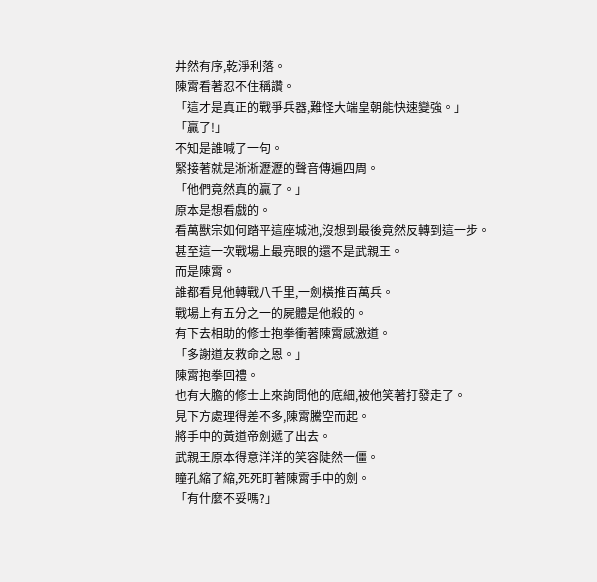井然有序,乾淨利落。
陳霄看著忍不住稱讚。
「這才是真正的戰爭兵器,難怪大端皇朝能快速變強。」
「贏了!」
不知是誰喊了一句。
緊接著就是淅淅瀝瀝的聲音傳遍四周。
「他們竟然真的贏了。」
原本是想看戲的。
看萬獸宗如何踏平這座城池,沒想到最後竟然反轉到這一步。
甚至這一次戰場上最亮眼的還不是武親王。
而是陳霄。
誰都看見他轉戰八千里,一劍橫推百萬兵。
戰場上有五分之一的屍體是他殺的。
有下去相助的修士抱拳衝著陳霄感激道。
「多謝道友救命之恩。」
陳霄抱拳回禮。
也有大膽的修士上來詢問他的底細,被他笑著打發走了。
見下方處理得差不多,陳霄騰空而起。
將手中的黃道帝劍遞了出去。
武親王原本得意洋洋的笑容陡然一僵。
瞳孔縮了縮,死死盯著陳霄手中的劍。
「有什麼不妥嗎?」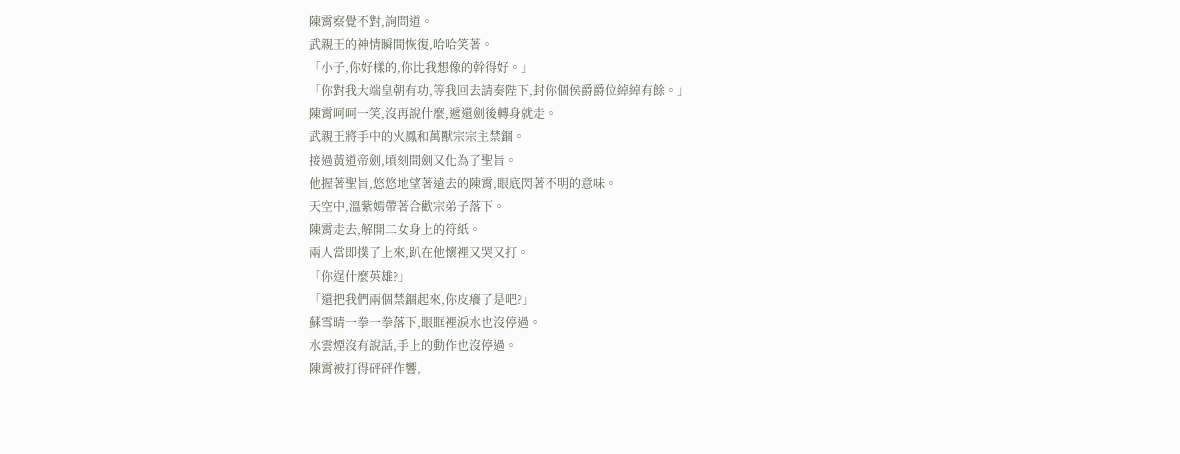陳霄察覺不對,詢問道。
武親王的神情瞬間恢復,哈哈笑著。
「小子,你好樣的,你比我想像的幹得好。」
「你對我大端皇朝有功,等我回去請奏陛下,封你個侯爵爵位綽綽有餘。」
陳霄呵呵一笑,沒再說什麼,遞還劍後轉身就走。
武親王將手中的火鳳和萬獸宗宗主禁錮。
接過黃道帝劍,頃刻間劍又化為了聖旨。
他握著聖旨,悠悠地望著遠去的陳霄,眼底閃著不明的意味。
天空中,溫紫嫣帶著合歡宗弟子落下。
陳霄走去,解開二女身上的符紙。
兩人當即撲了上來,趴在他懷裡又哭又打。
「你逞什麼英雄?」
「還把我們兩個禁錮起來,你皮癢了是吧?」
蘇雪晴一拳一拳落下,眼眶裡淚水也沒停過。
水雲煙沒有說話,手上的動作也沒停過。
陳霄被打得砰砰作響,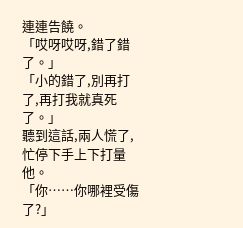連連告饒。
「哎呀哎呀,錯了錯了。」
「小的錯了,別再打了,再打我就真死了。」
聽到這話,兩人慌了,忙停下手上下打量他。
「你……你哪裡受傷了?」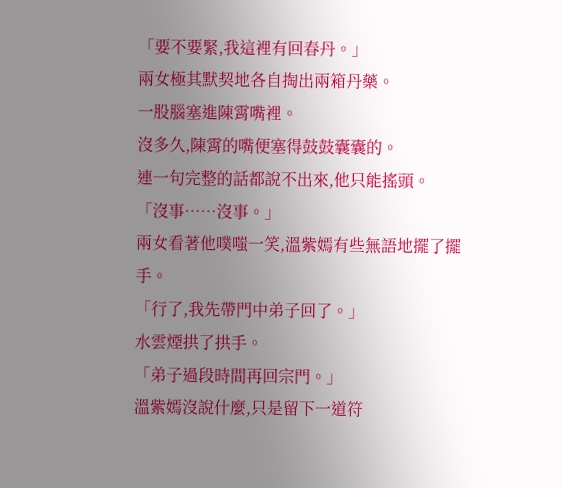「要不要緊,我這裡有回春丹。」
兩女極其默契地各自掏出兩箱丹藥。
一股腦塞進陳霄嘴裡。
沒多久,陳霄的嘴便塞得鼓鼓囊囊的。
連一句完整的話都說不出來,他只能搖頭。
「沒事……沒事。」
兩女看著他噗嗤一笑,溫紫嫣有些無語地擺了擺手。
「行了,我先帶門中弟子回了。」
水雲煙拱了拱手。
「弟子過段時間再回宗門。」
溫紫嫣沒說什麼,只是留下一道符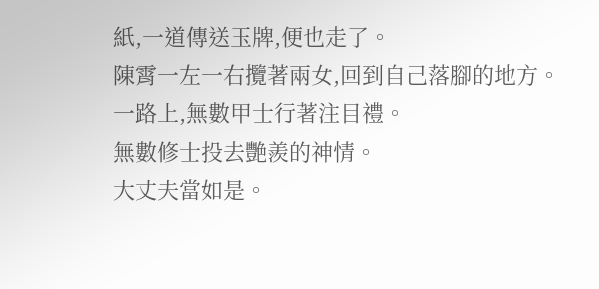紙,一道傳送玉牌,便也走了。
陳霄一左一右攬著兩女,回到自己落腳的地方。
一路上,無數甲士行著注目禮。
無數修士投去艷羨的神情。
大丈夫當如是。